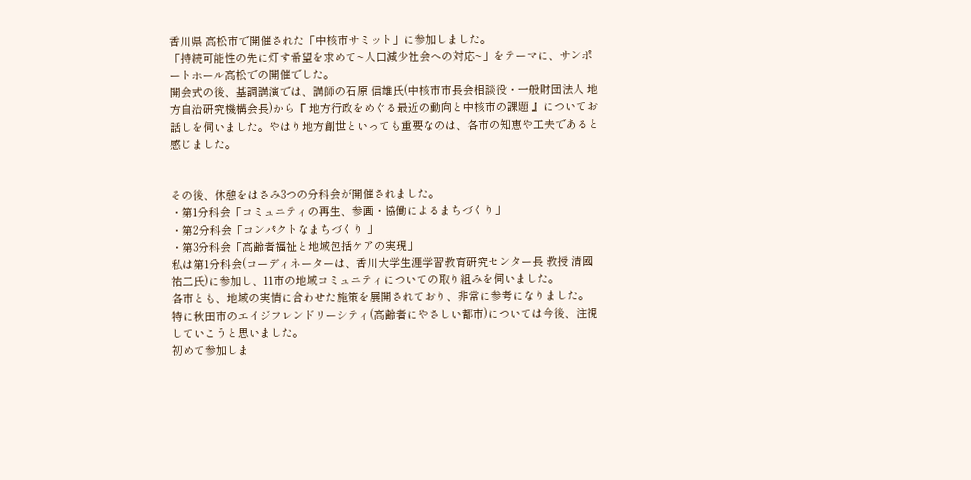香川県 高松市で開催された「中核市サミット」に参加しました。
「持続可能性の先に灯す希望を求めて~人口減少社会への対応~」をテーマに、サンポートホール高松での開催でした。
開会式の後、基調講演では、講師の石原 信雄氏(中核市市長会相談役・一般財団法人 地方自治研究機構会長)から『 地方行政をめぐる最近の動向と中核市の課題 』についてお話しを伺いました。やはり地方創世といっても重要なのは、各市の知恵や工夫であると感じました。


その後、休憩をはさみ3つの分科会が開催されました。
・第1分科会「コミュニティの再生、参画・協働によるまちづくり」
・第2分科会「コンパクトなまちづくり 」
・第3分科会「高齢者福祉と地域包括ケアの実現」
私は第1分科会(コーディネーターは、香川大学生涯学習教育研究センター長 教授 清國祐二氏)に参加し、11市の地域コミュニティについての取り組みを伺いました。
各市とも、地域の実情に合わせた施策を展開されており、非常に参考になりました。
特に秋田市のエイジフレンドリーシティ(高齢者にやさしい都市)については今後、注視していこうと思いました。
初めて参加しま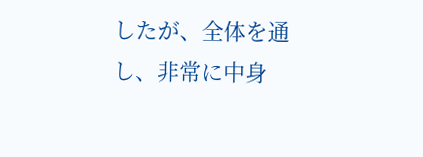したが、全体を通し、非常に中身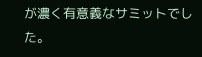が濃く有意義なサミットでした。